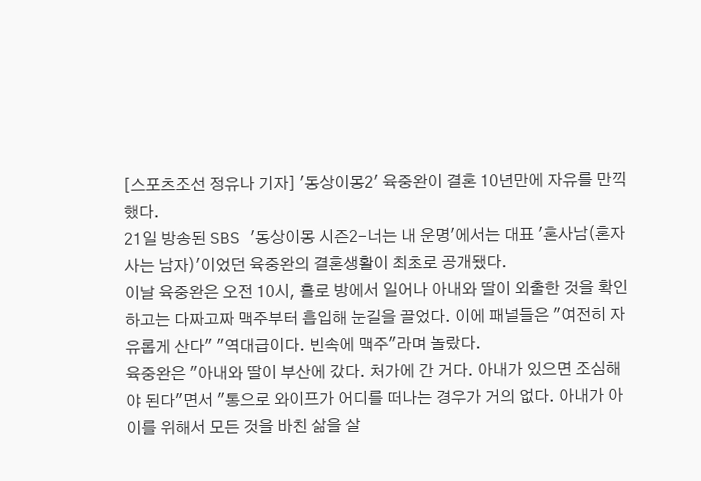[스포츠조선 정유나 기자] '동상이몽2' 육중완이 결혼 10년만에 자유를 만끽했다.
21일 방송된 SBS '동상이몽 시즌2-너는 내 운명'에서는 대표 '혼사남(혼자 사는 남자)'이었던 육중완의 결혼생활이 최초로 공개됐다.
이날 육중완은 오전 10시, 홀로 방에서 일어나 아내와 딸이 외출한 것을 확인하고는 다짜고짜 맥주부터 흡입해 눈길을 끌었다. 이에 패널들은 "여전히 자유롭게 산다" "역대급이다. 빈속에 맥주"라며 놀랐다.
육중완은 "아내와 딸이 부산에 갔다. 처가에 간 거다. 아내가 있으면 조심해야 된다"면서 "통으로 와이프가 어디를 떠나는 경우가 거의 없다. 아내가 아이를 위해서 모든 것을 바친 삶을 살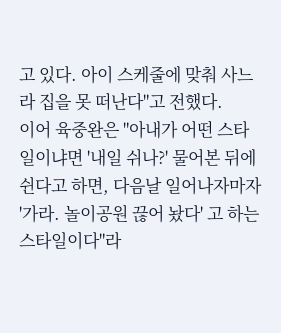고 있다. 아이 스케줄에 맞춰 사느라 집을 못 떠난다"고 전했다.
이어 육중완은 "아내가 어떤 스타일이냐면 '내일 쉬나?' 물어본 뒤에 쉰다고 하면, 다음날 일어나자마자 '가라. 놀이공원 끊어 놨다' 고 하는 스타일이다"라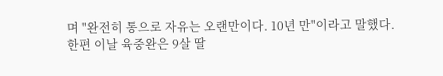며 "완전히 통으로 자유는 오랜만이다. 10년 만"이라고 말했다.
한편 이날 육중완은 9살 딸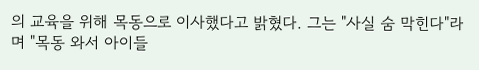의 교육을 위해 목동으로 이사했다고 밝혔다. 그는 "사실 숨 막힌다"라며 "목동 와서 아이들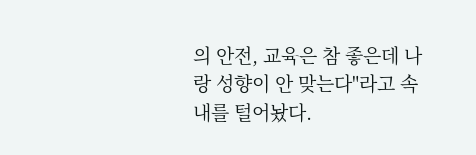의 안전, 교육은 참 좋은데 나랑 성향이 안 맞는다"라고 속내를 털어놨다.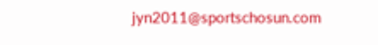jyn2011@sportschosun.com